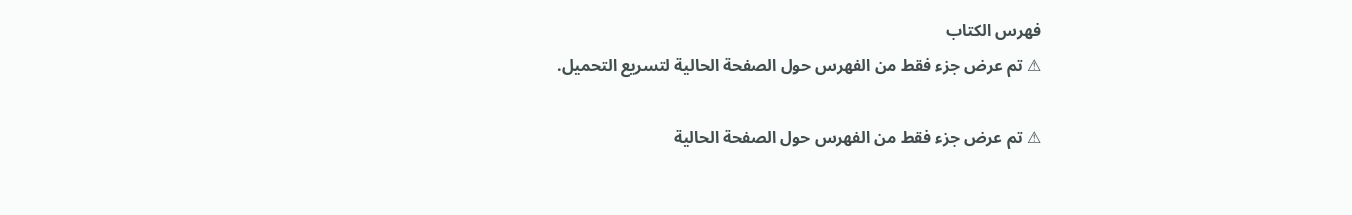فهرس الكتاب
⚠ تم عرض جزء فقط من الفهرس حول الصفحة الحالية لتسريع التحميل.

⚠ تم عرض جزء فقط من الفهرس حول الصفحة الحالية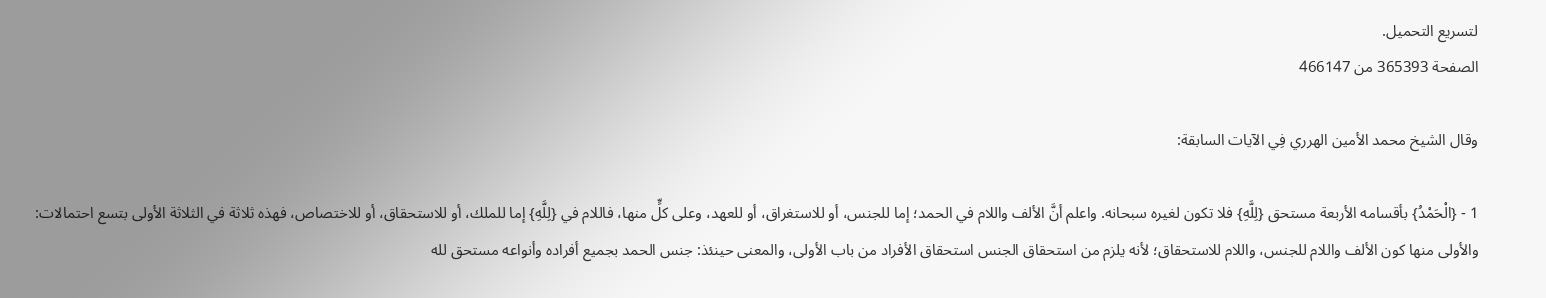لتسريع التحميل.
الصفحة 365393 من 466147

وقال الشيخ محمد الأمين الهرري فِي الآيات السابقة:

1 - {الْحَمْدُ} بأقسامه الأربعة مستحق {لِلَّهِ} فلا تكون لغيره سبحانه. واعلم أنَّ الألف واللام في الحمد؛ إما للجنس، أو للاستغراق، أو للعهد، وعلى كلٍّ منها، فاللام في {لِلَّهِ} إما للملك، أو للاستحقاق، أو للاختصاص، فهذه ثلاثة في الثلاثة الأولى بتسع احتمالات: والأولى منها كون الألف واللام للجنس، واللام للاستحقاق؛ لأنه يلزم من استحقاق الجنس استحقاق الأفراد من باب الأولى، والمعنى حينئذ: جنس الحمد بجميع أفراده وأنواعه مستحق لله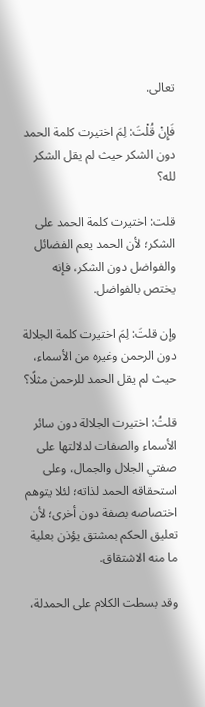تعالى.

فَإِنْ قُلْتَ: لِمَ اختيرت كلمة الحمد دون الشكر حيث لم يقل الشكر لله؟

قلت: اختيرت كلمة الحمد على الشكر؛ لأن الحمد يعم الفضائل والفواضل دون الشكر، فإنه يختص بالفواضل.

وإن قلتَ: لِمَ اختيرت كلمة الجلالة دون الرحمن وغيره من الأسماء، حيث لم يقل الحمد للرحمن مثلًا؟

قلتُ: اختيرت الجلالة دون سائر الأسماء والصفات لدلالتها على صفتي الجلال والجمال، وعلى استحقاقه الحمد لذاته؛ لئلا يتوهم اختصاصه بصفة دون أخرى؛ لأن تعليق الحكم بمشتق يؤذن بعلية ما منه الاشتقاق.

وقد بسطت الكلام على الحمدلة،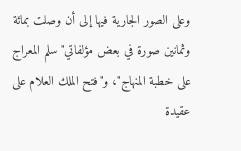وعلى الصور الجارية فيها إلى أن وصلت بمائة وثمانين صورة في بعض مؤلفاتي"سلم المعراج على خطبة المنهاج"، و"فتح الملك العلام على عقيدة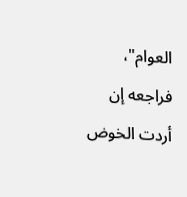العوام"، فراجعه إن أردت الخوض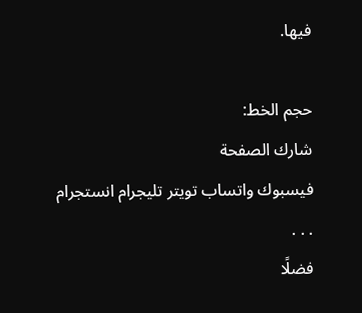فيها.

حجم الخط:
شارك الصفحة
فيسبوك واتساب تويتر تليجرام انستجرام
. . .
فضلًا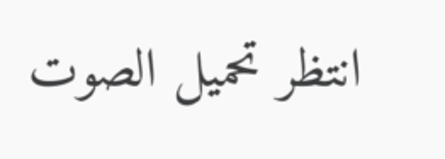انتظر تحميل الصوت